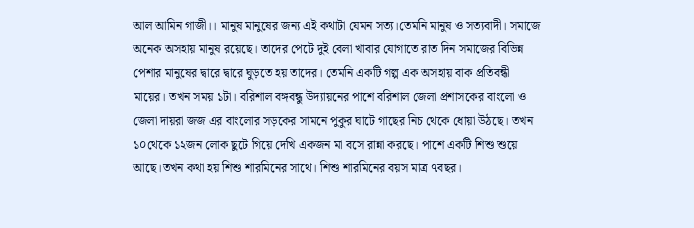আল আমিন গাজী।। মানুষ মানুষের জন্য এই কথাটা যেমন সত্য।তেমনি মানুষ ও সত্যবাদী। সমাজে অনেক অসহায় মানুষ রয়েছে। তাদের পেটে দুই বেলা খাবার যোগাতে রাত দিন সমাজের বিভিন্ন পেশার মানুষের দ্বারে দ্বারে ঘুড়তে হয় তাদের। তেমনি একটি গল্প এক অসহায় বাক প্রতিবন্ধী মায়ের। তখন সময় ১টা। বরিশাল বঙ্গবন্ধু উদ্যায়নের পাশে বরিশাল জেলা প্রশাসকের বাংলো ও জেলা দায়রা জজ এর বাংলোর সড়কের সামনে পুকুর ঘাটে গাছের নিচ থেকে ধোয়া উঠছে। তখন ১০থেকে ১২জন লোক ছুটে গিয়ে দেখি একজন মা বসে রান্না করছে। পাশে একটি শিশু শুয়ে আছে।তখন কথা হয় শিশু শারমিনের সাথে। শিশু শারমিনের বয়স মাত্র ৭বছর।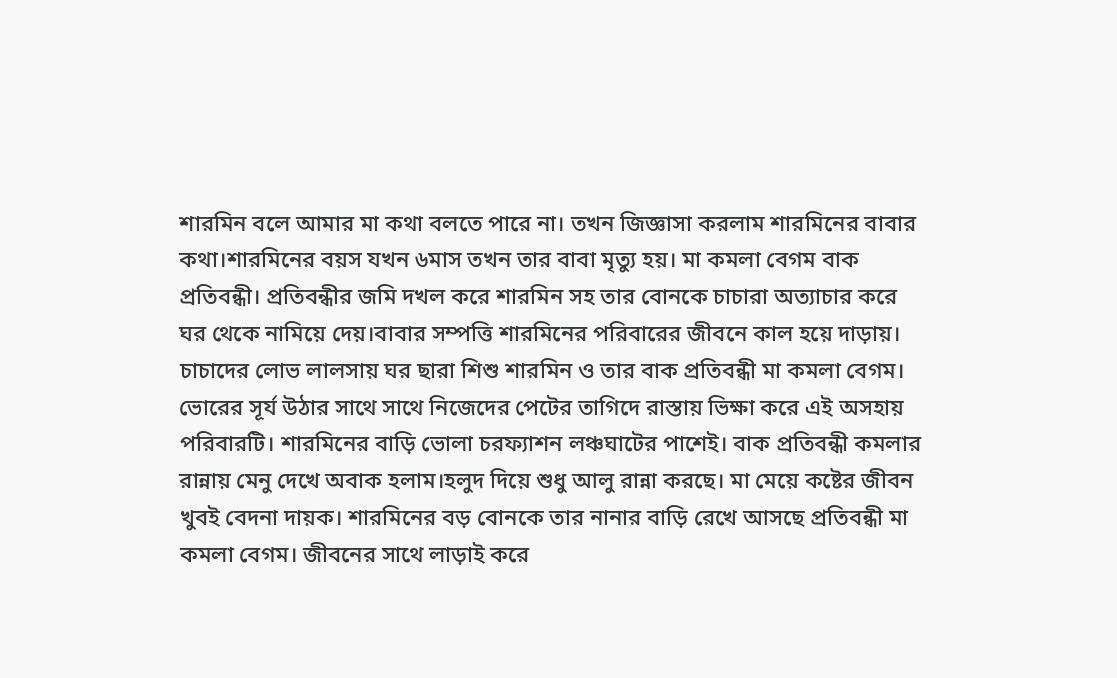শারমিন বলে আমার মা কথা বলতে পারে না। তখন জিজ্ঞাসা করলাম শারমিনের বাবার কথা।শারমিনের বয়স যখন ৬মাস তখন তার বাবা মৃত্যু হয়। মা কমলা বেগম বাক প্রতিবন্ধী। প্রতিবন্ধীর জমি দখল করে শারমিন সহ তার বোনকে চাচারা অত্যাচার করে ঘর থেকে নামিয়ে দেয়।বাবার সম্পত্তি শারমিনের পরিবারের জীবনে কাল হয়ে দাড়ায়। চাচাদের লোভ লালসায় ঘর ছারা শিশু শারমিন ও তার বাক প্রতিবন্ধী মা কমলা বেগম। ভোরের সূর্য উঠার সাথে সাথে নিজেদের পেটের তাগিদে রাস্তায় ভিক্ষা করে এই অসহায় পরিবারটি। শারমিনের বাড়ি ভোলা চরফ্যাশন লঞ্চঘাটের পাশেই। বাক প্রতিবন্ধী কমলার রান্নায় মেনু দেখে অবাক হলাম।হলুদ দিয়ে শুধু আলু রান্না করছে। মা মেয়ে কষ্টের জীবন খুবই বেদনা দায়ক। শারমিনের বড় বোনকে তার নানার বাড়ি রেখে আসছে প্রতিবন্ধী মা কমলা বেগম। জীবনের সাথে লাড়াই করে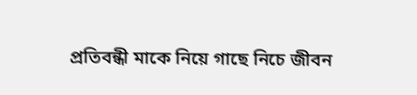প্রতিবন্ধী মাকে নিয়ে গাছে নিচে জীবন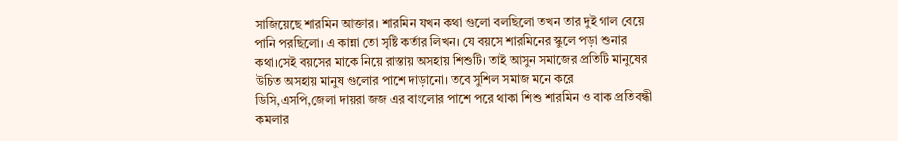সাজিয়েছে শারমিন আক্তার। শারমিন যখন কথা গুলো বলছিলো তখন তার দুই গাল বেয়ে পানি পরছিলো। এ কান্না তো সৃষ্টি কর্তার লিখন। যে বয়সে শারমিনের স্কুলে পড়া শুনার কথা।সেই বয়সের মাকে নিয়ে রাস্তায় অসহায় শিশুটি। তাই আসুন সমাজের প্রতিটি মানুষের উচিত অসহায় মানুষ গুলোর পাশে দাড়ানো। তবে সুশিল সমাজ মনে করে ডিসি,এসপি,জেলা দায়রা জজ এর বাংলোর পাশে পরে থাকা শিশু শারমিন ও বাক প্রতিবন্ধী কমলার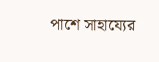পাশে সাহায্যের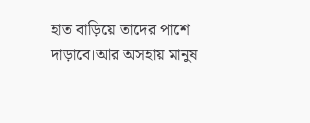হাত বাড়িয়ে তাদের পাশে দাড়াবে।আর অসহায় মানুষ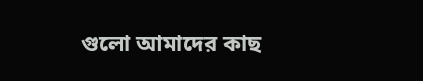গুলো আমাদের কাছ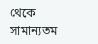থেকে সামান্যতম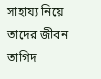সাহায্য নিয়ে তাদের জীবন তাগিদ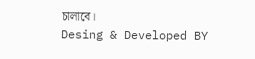চালাবে।
Desing & Developed BY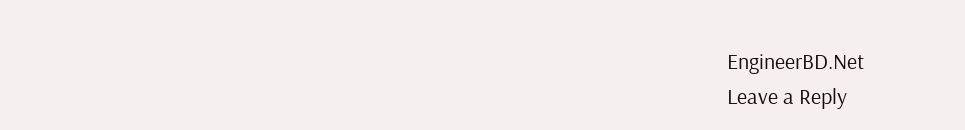EngineerBD.Net
Leave a Reply